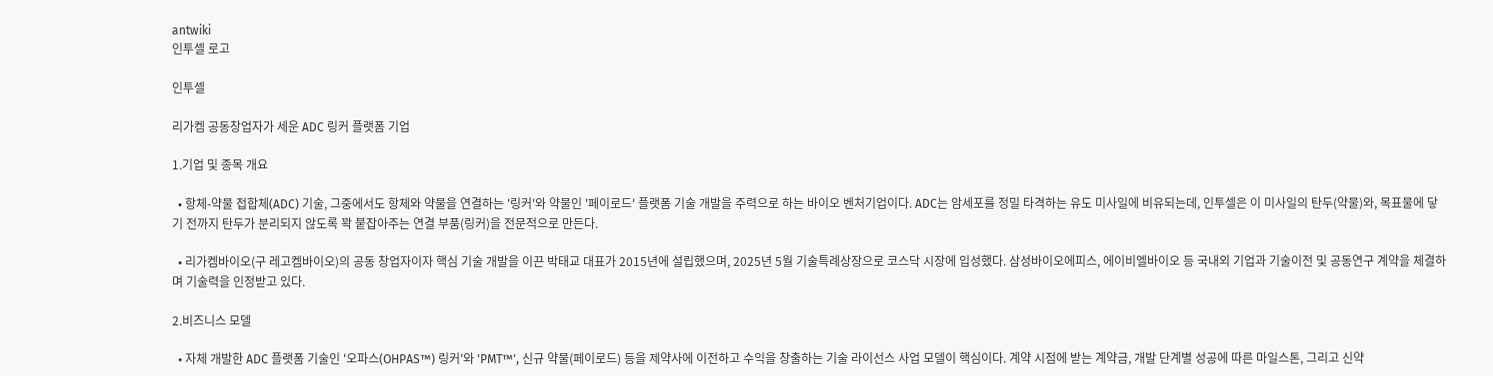antwiki
인투셀 로고

인투셀

리가켐 공동창업자가 세운 ADC 링커 플랫폼 기업

1.기업 및 종목 개요

  • 항체-약물 접합체(ADC) 기술, 그중에서도 항체와 약물을 연결하는 '링커'와 약물인 '페이로드' 플랫폼 기술 개발을 주력으로 하는 바이오 벤처기업이다. ADC는 암세포를 정밀 타격하는 유도 미사일에 비유되는데, 인투셀은 이 미사일의 탄두(약물)와, 목표물에 닿기 전까지 탄두가 분리되지 않도록 꽉 붙잡아주는 연결 부품(링커)을 전문적으로 만든다.

  • 리가켐바이오(구 레고켐바이오)의 공동 창업자이자 핵심 기술 개발을 이끈 박태교 대표가 2015년에 설립했으며, 2025년 5월 기술특례상장으로 코스닥 시장에 입성했다. 삼성바이오에피스, 에이비엘바이오 등 국내외 기업과 기술이전 및 공동연구 계약을 체결하며 기술력을 인정받고 있다.

2.비즈니스 모델

  • 자체 개발한 ADC 플랫폼 기술인 '오파스(OHPAS™) 링커'와 'PMT™', 신규 약물(페이로드) 등을 제약사에 이전하고 수익을 창출하는 기술 라이선스 사업 모델이 핵심이다. 계약 시점에 받는 계약금, 개발 단계별 성공에 따른 마일스톤, 그리고 신약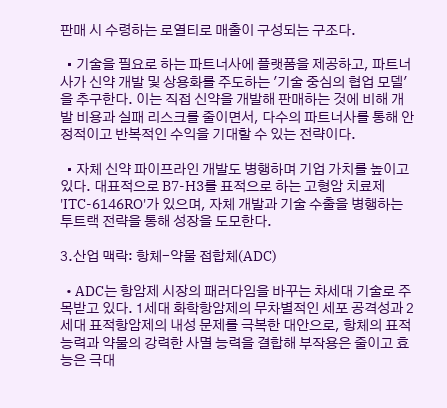판매 시 수령하는 로열티로 매출이 구성되는 구조다.

  • 기술을 필요로 하는 파트너사에 플랫폼을 제공하고, 파트너사가 신약 개발 및 상용화를 주도하는 '기술 중심의 협업 모델'을 추구한다. 이는 직접 신약을 개발해 판매하는 것에 비해 개발 비용과 실패 리스크를 줄이면서, 다수의 파트너사를 통해 안정적이고 반복적인 수익을 기대할 수 있는 전략이다.

  • 자체 신약 파이프라인 개발도 병행하며 기업 가치를 높이고 있다. 대표적으로 B7-H3를 표적으로 하는 고형암 치료제 'ITC-6146RO'가 있으며, 자체 개발과 기술 수출을 병행하는 투트랙 전략을 통해 성장을 도모한다.

3.산업 맥락: 항체-약물 접합체(ADC)

  • ADC는 항암제 시장의 패러다임을 바꾸는 차세대 기술로 주목받고 있다. 1세대 화학항암제의 무차별적인 세포 공격성과 2세대 표적항암제의 내성 문제를 극복한 대안으로, 항체의 표적 능력과 약물의 강력한 사멸 능력을 결합해 부작용은 줄이고 효능은 극대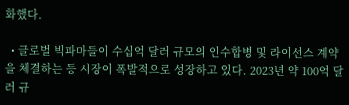화했다.

  • 글로벌 빅파마들이 수십억 달러 규모의 인수합병 및 라이선스 계약을 체결하는 등 시장이 폭발적으로 성장하고 있다. 2023년 약 100억 달러 규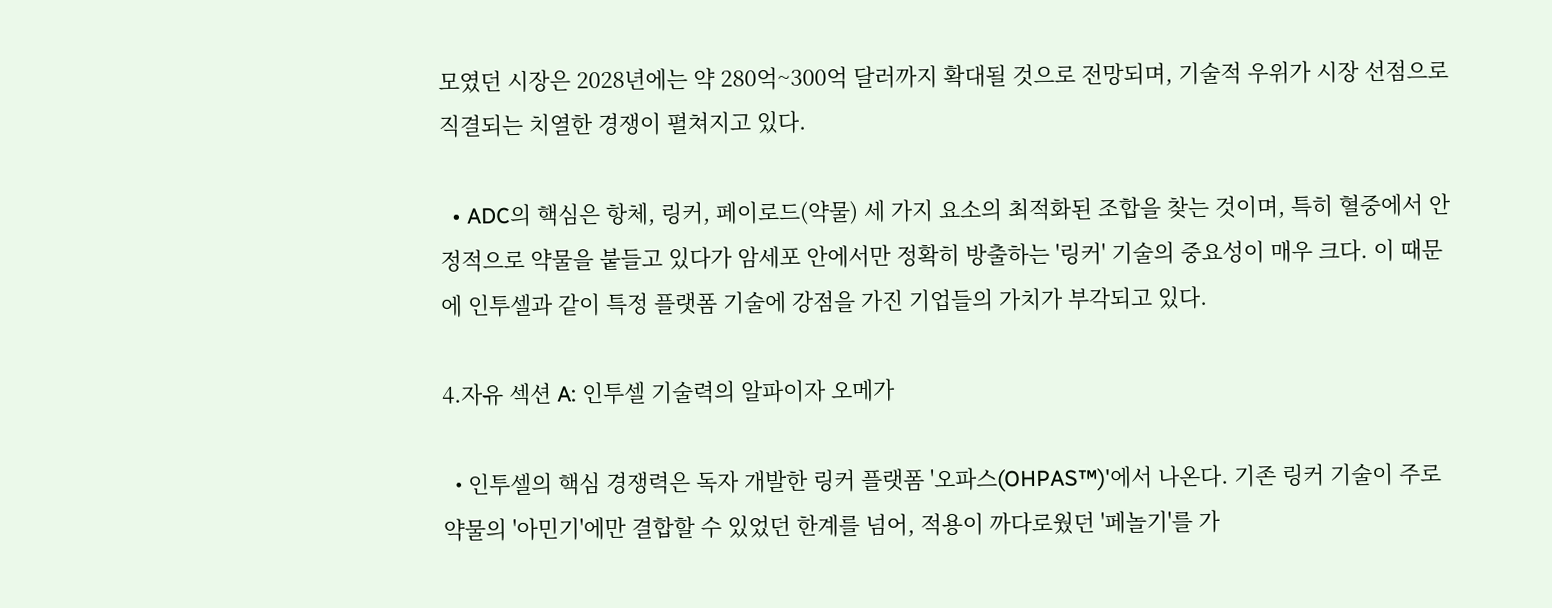모였던 시장은 2028년에는 약 280억~300억 달러까지 확대될 것으로 전망되며, 기술적 우위가 시장 선점으로 직결되는 치열한 경쟁이 펼쳐지고 있다.

  • ADC의 핵심은 항체, 링커, 페이로드(약물) 세 가지 요소의 최적화된 조합을 찾는 것이며, 특히 혈중에서 안정적으로 약물을 붙들고 있다가 암세포 안에서만 정확히 방출하는 '링커' 기술의 중요성이 매우 크다. 이 때문에 인투셀과 같이 특정 플랫폼 기술에 강점을 가진 기업들의 가치가 부각되고 있다.

4.자유 섹션 A: 인투셀 기술력의 알파이자 오메가

  • 인투셀의 핵심 경쟁력은 독자 개발한 링커 플랫폼 '오파스(OHPAS™)'에서 나온다. 기존 링커 기술이 주로 약물의 '아민기'에만 결합할 수 있었던 한계를 넘어, 적용이 까다로웠던 '페놀기'를 가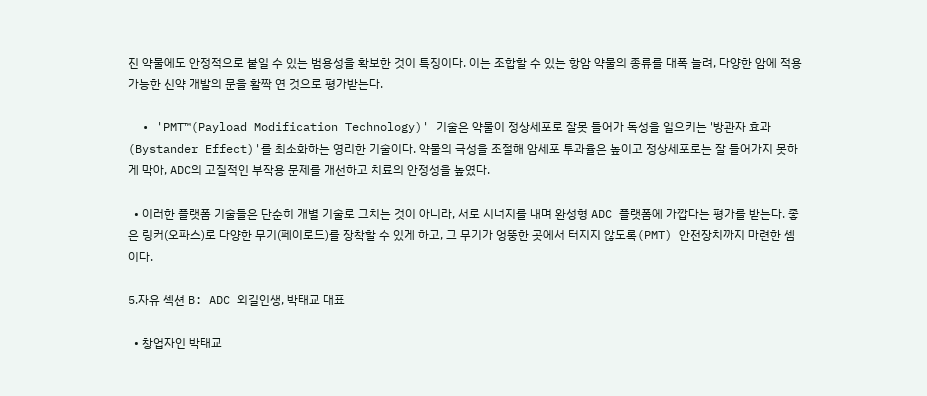진 약물에도 안정적으로 붙일 수 있는 범용성을 확보한 것이 특징이다. 이는 조합할 수 있는 항암 약물의 종류를 대폭 늘려, 다양한 암에 적용 가능한 신약 개발의 문을 활짝 연 것으로 평가받는다.

  • 'PMT™(Payload Modification Technology)' 기술은 약물이 정상세포로 잘못 들어가 독성을 일으키는 '방관자 효과(Bystander Effect)'를 최소화하는 영리한 기술이다. 약물의 극성을 조절해 암세포 투과율은 높이고 정상세포로는 잘 들어가지 못하게 막아, ADC의 고질적인 부작용 문제를 개선하고 치료의 안정성을 높였다.

  • 이러한 플랫폼 기술들은 단순히 개별 기술로 그치는 것이 아니라, 서로 시너지를 내며 완성형 ADC 플랫폼에 가깝다는 평가를 받는다. 좋은 링커(오파스)로 다양한 무기(페이로드)를 장착할 수 있게 하고, 그 무기가 엉뚱한 곳에서 터지지 않도록(PMT) 안전장치까지 마련한 셈이다.

5.자유 섹션 B: ADC 외길인생, 박태교 대표

  • 창업자인 박태교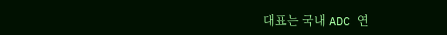대표는 국내 ADC 연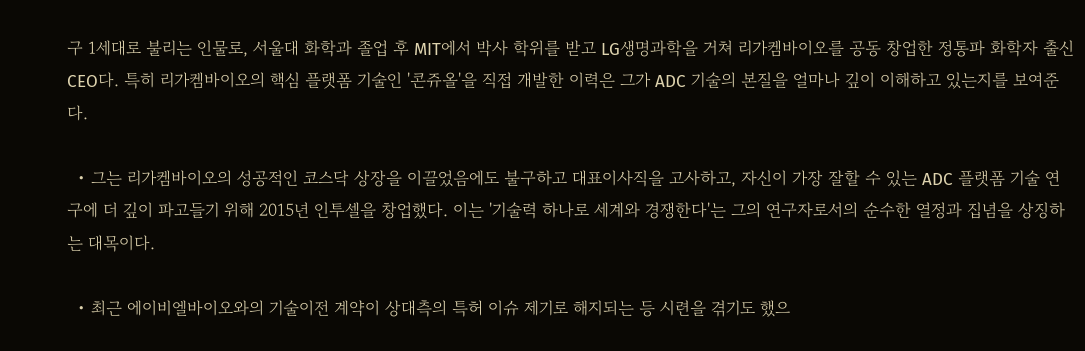구 1세대로 불리는 인물로, 서울대 화학과 졸업 후 MIT에서 박사 학위를 받고 LG생명과학을 거쳐 리가켐바이오를 공동 창업한 정통파 화학자 출신 CEO다. 특히 리가켐바이오의 핵심 플랫폼 기술인 '콘쥬올'을 직접 개발한 이력은 그가 ADC 기술의 본질을 얼마나 깊이 이해하고 있는지를 보여준다.

  • 그는 리가켐바이오의 성공적인 코스닥 상장을 이끌었음에도 불구하고 대표이사직을 고사하고, 자신이 가장 잘할 수 있는 ADC 플랫폼 기술 연구에 더 깊이 파고들기 위해 2015년 인투셀을 창업했다. 이는 '기술력 하나로 세계와 경쟁한다'는 그의 연구자로서의 순수한 열정과 집념을 상징하는 대목이다.

  • 최근 에이비엘바이오와의 기술이전 계약이 상대측의 특허 이슈 제기로 해지되는 등 시련을 겪기도 했으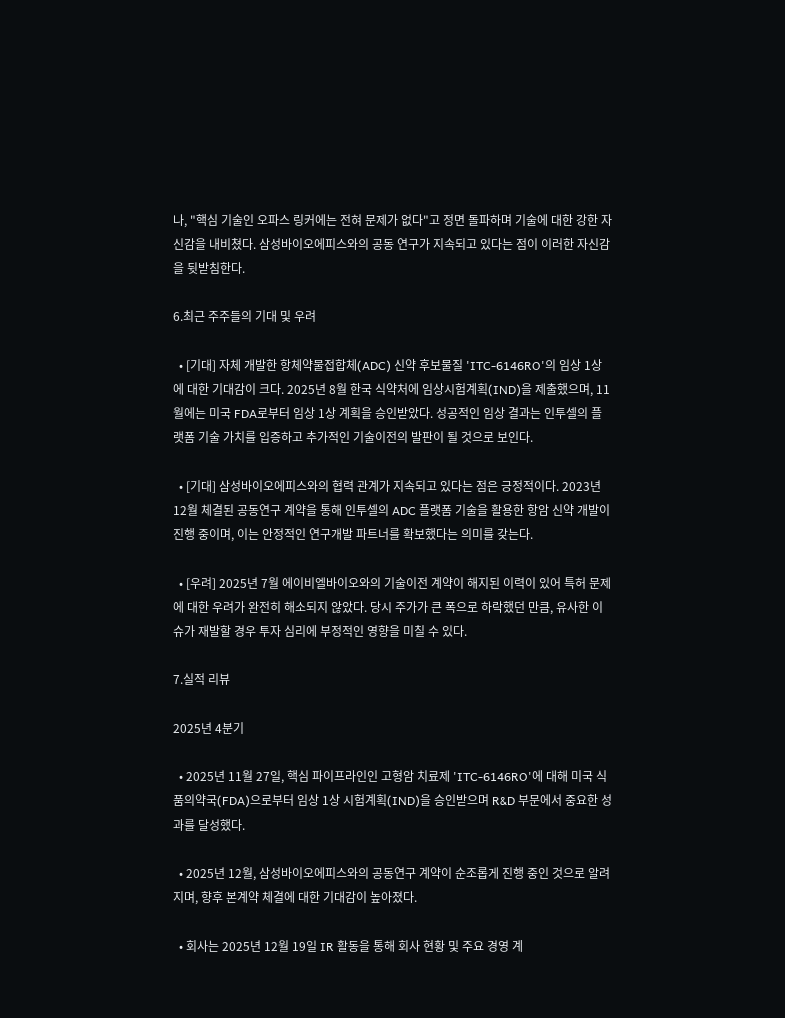나, "핵심 기술인 오파스 링커에는 전혀 문제가 없다"고 정면 돌파하며 기술에 대한 강한 자신감을 내비쳤다. 삼성바이오에피스와의 공동 연구가 지속되고 있다는 점이 이러한 자신감을 뒷받침한다.

6.최근 주주들의 기대 및 우려

  • [기대] 자체 개발한 항체약물접합체(ADC) 신약 후보물질 'ITC-6146RO'의 임상 1상에 대한 기대감이 크다. 2025년 8월 한국 식약처에 임상시험계획(IND)을 제출했으며, 11월에는 미국 FDA로부터 임상 1상 계획을 승인받았다. 성공적인 임상 결과는 인투셀의 플랫폼 기술 가치를 입증하고 추가적인 기술이전의 발판이 될 것으로 보인다.

  • [기대] 삼성바이오에피스와의 협력 관계가 지속되고 있다는 점은 긍정적이다. 2023년 12월 체결된 공동연구 계약을 통해 인투셀의 ADC 플랫폼 기술을 활용한 항암 신약 개발이 진행 중이며, 이는 안정적인 연구개발 파트너를 확보했다는 의미를 갖는다.

  • [우려] 2025년 7월 에이비엘바이오와의 기술이전 계약이 해지된 이력이 있어 특허 문제에 대한 우려가 완전히 해소되지 않았다. 당시 주가가 큰 폭으로 하락했던 만큼, 유사한 이슈가 재발할 경우 투자 심리에 부정적인 영향을 미칠 수 있다.

7.실적 리뷰

2025년 4분기

  • 2025년 11월 27일, 핵심 파이프라인인 고형암 치료제 'ITC-6146RO'에 대해 미국 식품의약국(FDA)으로부터 임상 1상 시험계획(IND)을 승인받으며 R&D 부문에서 중요한 성과를 달성했다.

  • 2025년 12월, 삼성바이오에피스와의 공동연구 계약이 순조롭게 진행 중인 것으로 알려지며, 향후 본계약 체결에 대한 기대감이 높아졌다.

  • 회사는 2025년 12월 19일 IR 활동을 통해 회사 현황 및 주요 경영 계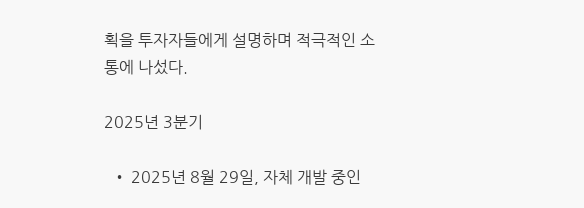획을 투자자들에게 설명하며 적극적인 소통에 나섰다.

2025년 3분기

  • 2025년 8월 29일, 자체 개발 중인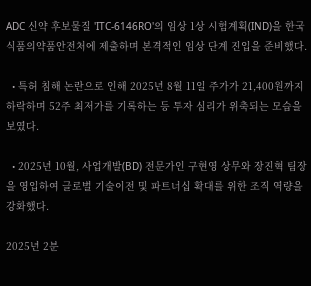ADC 신약 후보물질 'ITC-6146RO'의 임상 1상 시험계획(IND)을 한국 식품의약품안전처에 제출하며 본격적인 임상 단계 진입을 준비했다.

  • 특허 침해 논란으로 인해 2025년 8월 11일 주가가 21,400원까지 하락하며 52주 최저가를 기록하는 등 투자 심리가 위축되는 모습을 보였다.

  • 2025년 10월, 사업개발(BD) 전문가인 구현영 상무와 장진혁 팀장을 영입하여 글로벌 기술이전 및 파트너십 확대를 위한 조직 역량을 강화했다.

2025년 2분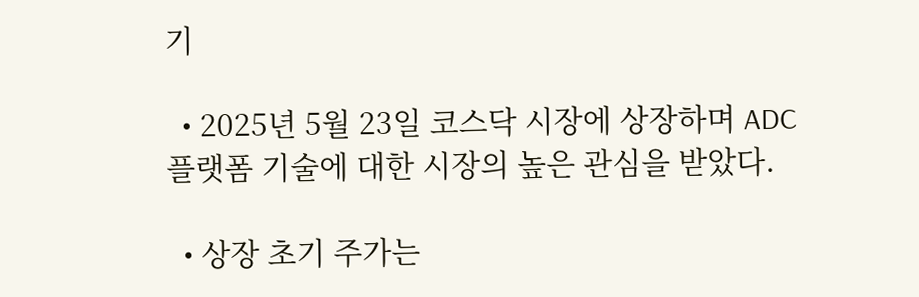기

  • 2025년 5월 23일 코스닥 시장에 상장하며 ADC 플랫폼 기술에 대한 시장의 높은 관심을 받았다.

  • 상장 초기 주가는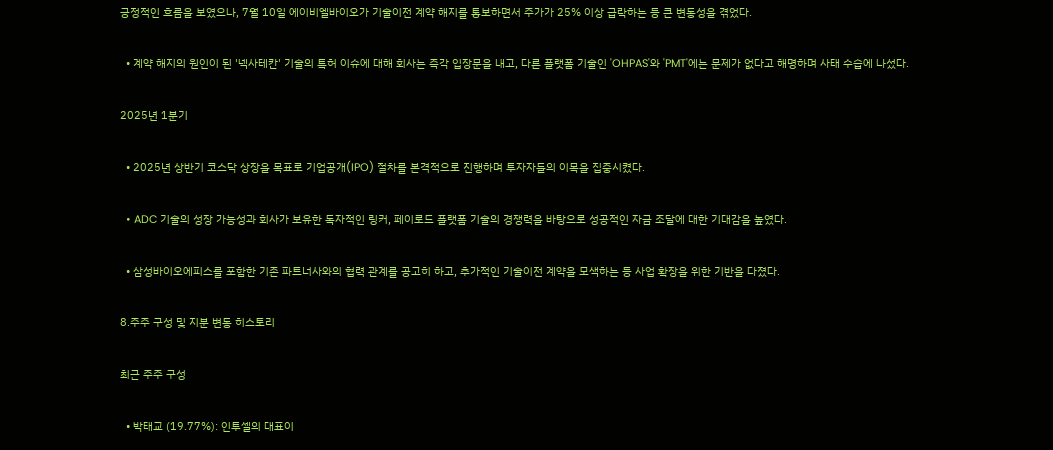긍정적인 흐름을 보였으나, 7월 10일 에이비엘바이오가 기술이전 계약 해지를 통보하면서 주가가 25% 이상 급락하는 등 큰 변동성을 겪었다.

  • 계약 해지의 원인이 된 '넥사테칸' 기술의 특허 이슈에 대해 회사는 즉각 입장문을 내고, 다른 플랫폼 기술인 'OHPAS'와 'PMT'에는 문제가 없다고 해명하며 사태 수습에 나섰다.

2025년 1분기

  • 2025년 상반기 코스닥 상장을 목표로 기업공개(IPO) 절차를 본격적으로 진행하며 투자자들의 이목을 집중시켰다.

  • ADC 기술의 성장 가능성과 회사가 보유한 독자적인 링커, 페이로드 플랫폼 기술의 경쟁력을 바탕으로 성공적인 자금 조달에 대한 기대감을 높였다.

  • 삼성바이오에피스를 포함한 기존 파트너사와의 협력 관계를 공고히 하고, 추가적인 기술이전 계약을 모색하는 등 사업 확장을 위한 기반을 다졌다.

8.주주 구성 및 지분 변동 히스토리

최근 주주 구성

  • 박태교 (19.77%): 인투셀의 대표이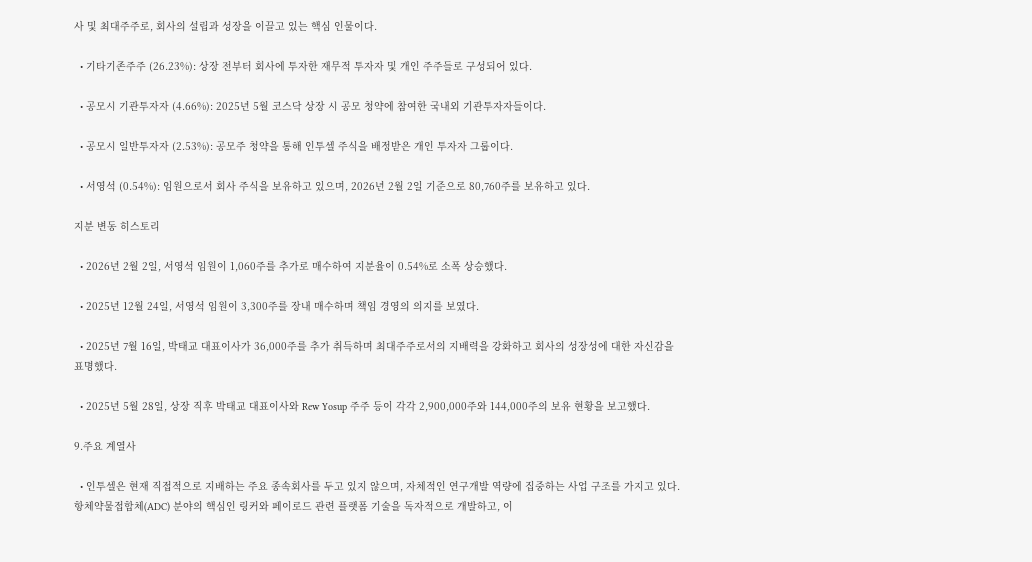사 및 최대주주로, 회사의 설립과 성장을 이끌고 있는 핵심 인물이다.

  • 기타기존주주 (26.23%): 상장 전부터 회사에 투자한 재무적 투자자 및 개인 주주들로 구성되어 있다.

  • 공모시 기관투자자 (4.66%): 2025년 5월 코스닥 상장 시 공모 청약에 참여한 국내외 기관투자자들이다.

  • 공모시 일반투자자 (2.53%): 공모주 청약을 통해 인투셀 주식을 배정받은 개인 투자자 그룹이다.

  • 서영석 (0.54%): 임원으로서 회사 주식을 보유하고 있으며, 2026년 2월 2일 기준으로 80,760주를 보유하고 있다.

지분 변동 히스토리

  • 2026년 2월 2일, 서영석 임원이 1,060주를 추가로 매수하여 지분율이 0.54%로 소폭 상승했다.

  • 2025년 12월 24일, 서영석 임원이 3,300주를 장내 매수하며 책임 경영의 의지를 보였다.

  • 2025년 7월 16일, 박태교 대표이사가 36,000주를 추가 취득하며 최대주주로서의 지배력을 강화하고 회사의 성장성에 대한 자신감을 표명했다.

  • 2025년 5월 28일, 상장 직후 박태교 대표이사와 Rew Yosup 주주 등이 각각 2,900,000주와 144,000주의 보유 현황을 보고했다.

9.주요 계열사

  • 인투셀은 현재 직접적으로 지배하는 주요 종속회사를 두고 있지 않으며, 자체적인 연구개발 역량에 집중하는 사업 구조를 가지고 있다. 항체약물접합체(ADC) 분야의 핵심인 링커와 페이로드 관련 플랫폼 기술을 독자적으로 개발하고, 이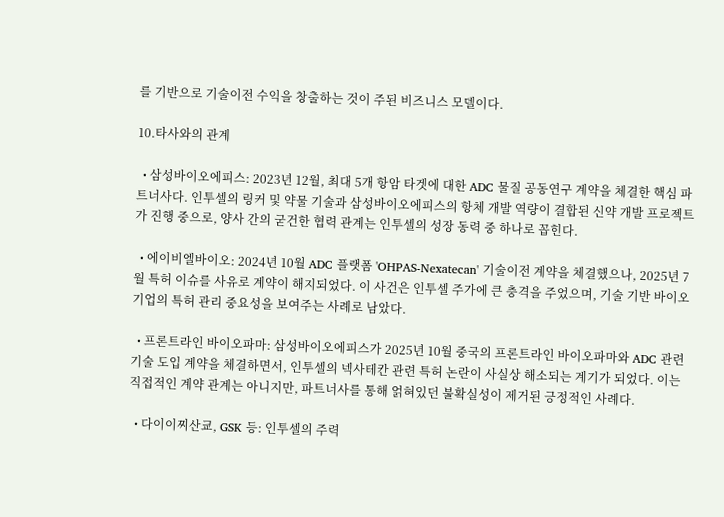를 기반으로 기술이전 수익을 창출하는 것이 주된 비즈니스 모델이다.

10.타사와의 관계

  • 삼성바이오에피스: 2023년 12월, 최대 5개 항암 타겟에 대한 ADC 물질 공동연구 계약을 체결한 핵심 파트너사다. 인투셀의 링커 및 약물 기술과 삼성바이오에피스의 항체 개발 역량이 결합된 신약 개발 프로젝트가 진행 중으로, 양사 간의 굳건한 협력 관계는 인투셀의 성장 동력 중 하나로 꼽힌다.

  • 에이비엘바이오: 2024년 10월 ADC 플랫폼 'OHPAS-Nexatecan' 기술이전 계약을 체결했으나, 2025년 7월 특허 이슈를 사유로 계약이 해지되었다. 이 사건은 인투셀 주가에 큰 충격을 주었으며, 기술 기반 바이오 기업의 특허 관리 중요성을 보여주는 사례로 남았다.

  • 프론트라인 바이오파마: 삼성바이오에피스가 2025년 10월 중국의 프론트라인 바이오파마와 ADC 관련 기술 도입 계약을 체결하면서, 인투셀의 넥사테칸 관련 특허 논란이 사실상 해소되는 계기가 되었다. 이는 직접적인 계약 관계는 아니지만, 파트너사를 통해 얽혀있던 불확실성이 제거된 긍정적인 사례다.

  • 다이이찌산쿄, GSK 등: 인투셀의 주력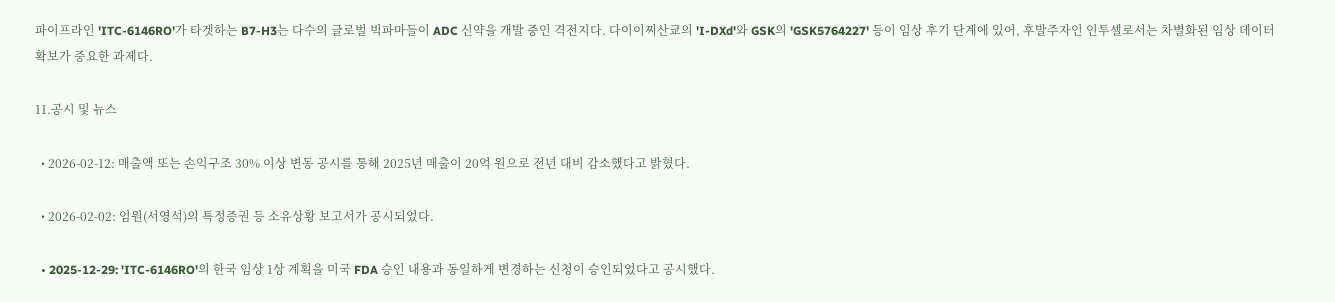파이프라인 'ITC-6146RO'가 타겟하는 B7-H3는 다수의 글로벌 빅파마들이 ADC 신약을 개발 중인 격전지다. 다이이찌산쿄의 'I-DXd'와 GSK의 'GSK5764227' 등이 임상 후기 단계에 있어, 후발주자인 인투셀로서는 차별화된 임상 데이터 확보가 중요한 과제다.

11.공시 및 뉴스

  • 2026-02-12: 매출액 또는 손익구조 30% 이상 변동 공시를 통해 2025년 매출이 20억 원으로 전년 대비 감소했다고 밝혔다.

  • 2026-02-02: 임원(서영석)의 특정증권 등 소유상황 보고서가 공시되었다.

  • 2025-12-29: 'ITC-6146RO'의 한국 임상 1상 계획을 미국 FDA 승인 내용과 동일하게 변경하는 신청이 승인되었다고 공시했다.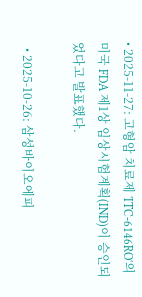• 2025-11-27: 고형암 치료제 'ITC-6146RO'의 미국 FDA 제1상 임상시험계획(IND)이 승인되었다고 발표했다.

  • 2025-10-26: 삼성바이오에피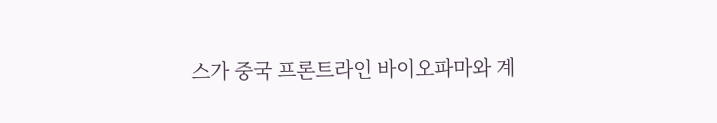스가 중국 프론트라인 바이오파마와 계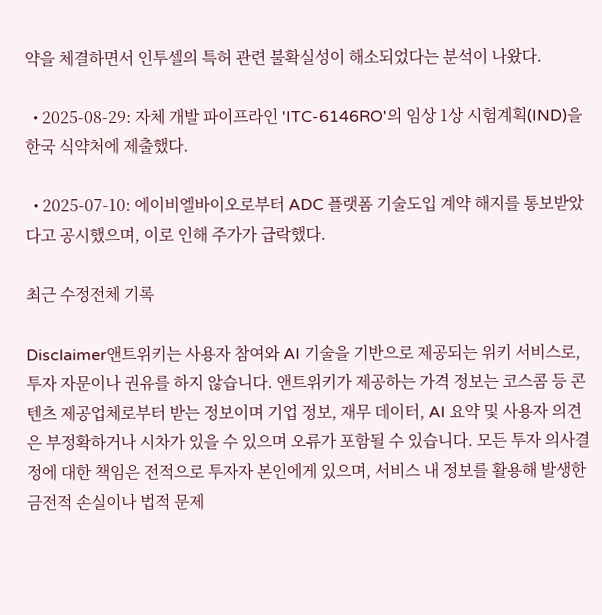약을 체결하면서 인투셀의 특허 관련 불확실성이 해소되었다는 분석이 나왔다.

  • 2025-08-29: 자체 개발 파이프라인 'ITC-6146RO'의 임상 1상 시험계획(IND)을 한국 식약처에 제출했다.

  • 2025-07-10: 에이비엘바이오로부터 ADC 플랫폼 기술도입 계약 해지를 통보받았다고 공시했으며, 이로 인해 주가가 급락했다.

최근 수정전체 기록

Disclaimer앤트위키는 사용자 참여와 AI 기술을 기반으로 제공되는 위키 서비스로, 투자 자문이나 권유를 하지 않습니다. 앤트위키가 제공하는 가격 정보는 코스콤 등 콘텐츠 제공업체로부터 받는 정보이며 기업 정보, 재무 데이터, AI 요약 및 사용자 의견은 부정확하거나 시차가 있을 수 있으며 오류가 포함될 수 있습니다. 모든 투자 의사결정에 대한 책임은 전적으로 투자자 본인에게 있으며, 서비스 내 정보를 활용해 발생한 금전적 손실이나 법적 문제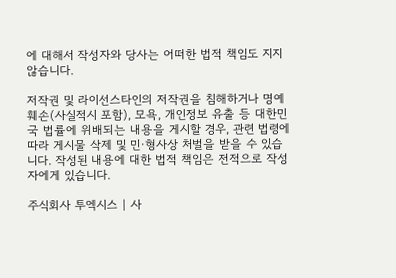에 대해서 작성자와 당사는 어떠한 법적 책임도 지지 않습니다.

저작권 및 라이선스타인의 저작권을 침해하거나 명예훼손(사실적시 포함), 모욕, 개인정보 유출 등 대한민국 법률에 위배되는 내용을 게시할 경우, 관련 법령에 따라 게시물 삭제 및 민·형사상 처벌을 받을 수 있습니다. 작성된 내용에 대한 법적 책임은 전적으로 작성자에게 있습니다.

주식회사 투엑시스 | 사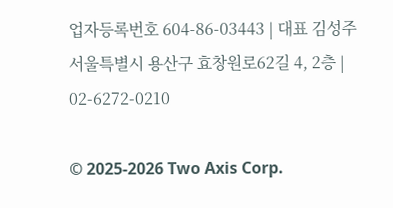업자등록번호 604-86-03443 | 대표 김성주
서울특별시 용산구 효창원로62길 4, 2층 | 02-6272-0210

© 2025-2026 Two Axis Corp.